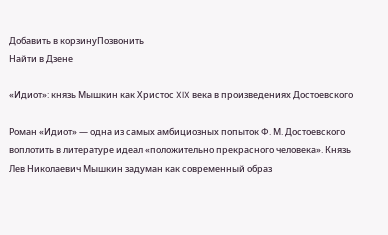Добавить в корзинуПозвонить
Найти в Дзене

«Идиот»: князь Мышкин как Христос XIX века в произведениях Достоевского

Роман «Идиот» — одна из самых амбициозных попыток Ф. М. Достоевского воплотить в литературе идеал «положительно прекрасного человека». Князь Лев Николаевич Мышкин задуман как современный образ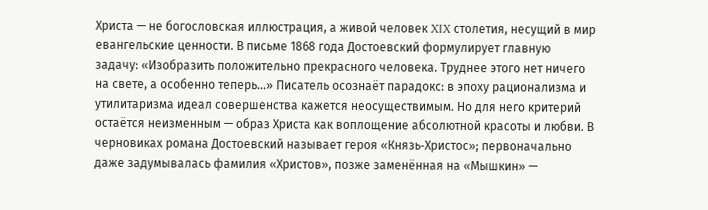Христа — не богословская иллюстрация, а живой человек XIX столетия, несущий в мир евангельские ценности. В письме 1868 года Достоевский формулирует главную задачу: «Изобразить положительно прекрасного человека. Труднее этого нет ничего на свете, а особенно теперь…» Писатель осознаёт парадокс: в эпоху рационализма и утилитаризма идеал совершенства кажется неосуществимым. Но для него критерий остаётся неизменным — образ Христа как воплощение абсолютной красоты и любви. В черновиках романа Достоевский называет героя «Князь‑Христос»; первоначально даже задумывалась фамилия «Христов», позже заменённая на «Мышкин» —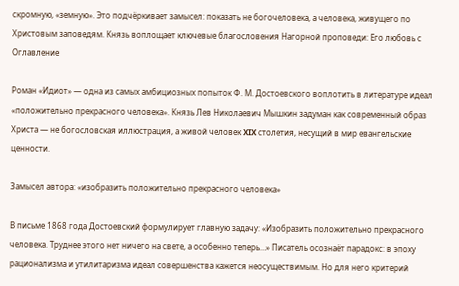скромную, «земную». Это подчёркивает замысел: показать не богочеловека, а человека, живущего по Христовым заповедям. Князь воплощает ключевые благословения Нагорной проповеди: Его любовь с
Оглавление

Роман «Идиот» — одна из самых амбициозных попыток Ф. М. Достоевского воплотить в литературе идеал «положительно прекрасного человека». Князь Лев Николаевич Мышкин задуман как современный образ Христа — не богословская иллюстрация, а живой человек XIX столетия, несущий в мир евангельские ценности.

Замысел автора: «изобразить положительно прекрасного человека»

В письме 1868 года Достоевский формулирует главную задачу: «Изобразить положительно прекрасного человека. Труднее этого нет ничего на свете, а особенно теперь…» Писатель осознаёт парадокс: в эпоху рационализма и утилитаризма идеал совершенства кажется неосуществимым. Но для него критерий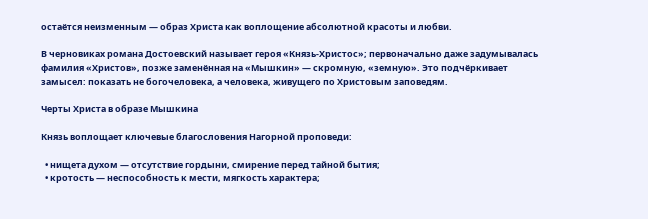остаётся неизменным — образ Христа как воплощение абсолютной красоты и любви.

В черновиках романа Достоевский называет героя «Князь‑Христос»; первоначально даже задумывалась фамилия «Христов», позже заменённая на «Мышкин» — скромную, «земную». Это подчёркивает замысел: показать не богочеловека, а человека, живущего по Христовым заповедям.

Черты Христа в образе Мышкина

Князь воплощает ключевые благословения Нагорной проповеди:

  • нищета духом — отсутствие гордыни, смирение перед тайной бытия;
  • кротость — неспособность к мести, мягкость характера;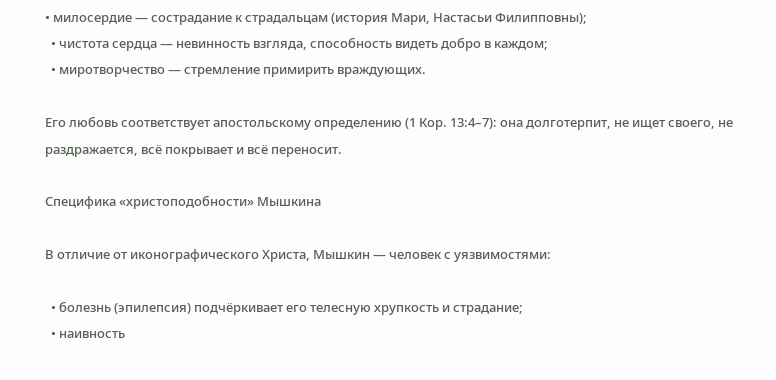• милосердие — сострадание к страдальцам (история Мари, Настасьи Филипповны);
  • чистота сердца — невинность взгляда, способность видеть добро в каждом;
  • миротворчество — стремление примирить враждующих.

Его любовь соответствует апостольскому определению (1 Кор. 13:4–7): она долготерпит, не ищет своего, не раздражается, всё покрывает и всё переносит.

Специфика «христоподобности» Мышкина

В отличие от иконографического Христа, Мышкин — человек с уязвимостями:

  • болезнь (эпилепсия) подчёркивает его телесную хрупкость и страдание;
  • наивность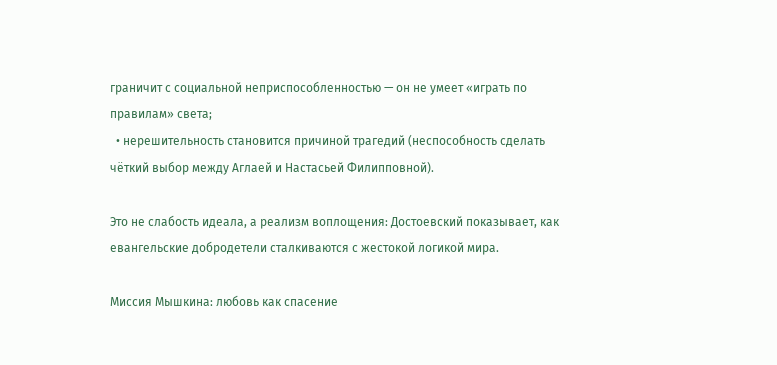граничит с социальной неприспособленностью — он не умеет «играть по правилам» света;
  • нерешительность становится причиной трагедий (неспособность сделать чёткий выбор между Аглаей и Настасьей Филипповной).

Это не слабость идеала, а реализм воплощения: Достоевский показывает, как евангельские добродетели сталкиваются с жестокой логикой мира.

Миссия Мышкина: любовь как спасение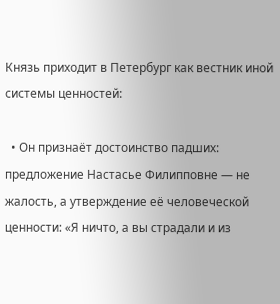Князь приходит в Петербург как вестник иной системы ценностей:

  • Он признаёт достоинство падших: предложение Настасье Филипповне — не жалость, а утверждение её человеческой ценности: «Я ничто, а вы страдали и из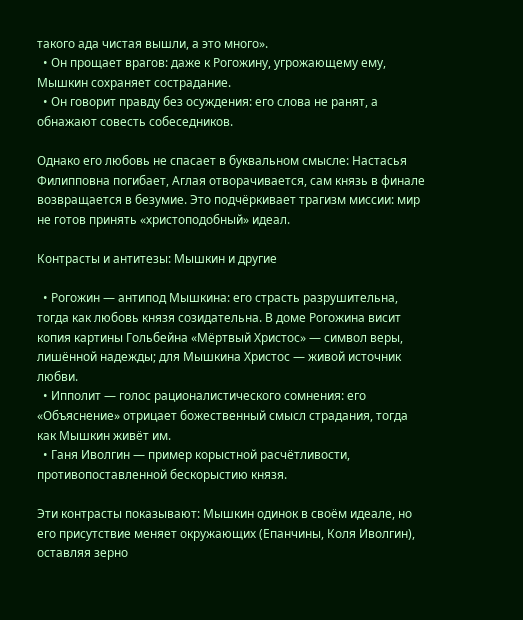такого ада чистая вышли, а это много».
  • Он прощает врагов: даже к Рогожину, угрожающему ему, Мышкин сохраняет сострадание.
  • Он говорит правду без осуждения: его слова не ранят, а обнажают совесть собеседников.

Однако его любовь не спасает в буквальном смысле: Настасья Филипповна погибает, Аглая отворачивается, сам князь в финале возвращается в безумие. Это подчёркивает трагизм миссии: мир не готов принять «христоподобный» идеал.

Контрасты и антитезы: Мышкин и другие

  • Рогожин — антипод Мышкина: его страсть разрушительна, тогда как любовь князя созидательна. В доме Рогожина висит копия картины Гольбейна «Мёртвый Христос» — символ веры, лишённой надежды; для Мышкина Христос — живой источник любви.
  • Ипполит — голос рационалистического сомнения: его «Объяснение» отрицает божественный смысл страдания, тогда как Мышкин живёт им.
  • Ганя Иволгин — пример корыстной расчётливости, противопоставленной бескорыстию князя.

Эти контрасты показывают: Мышкин одинок в своём идеале, но его присутствие меняет окружающих (Епанчины, Коля Иволгин), оставляя зерно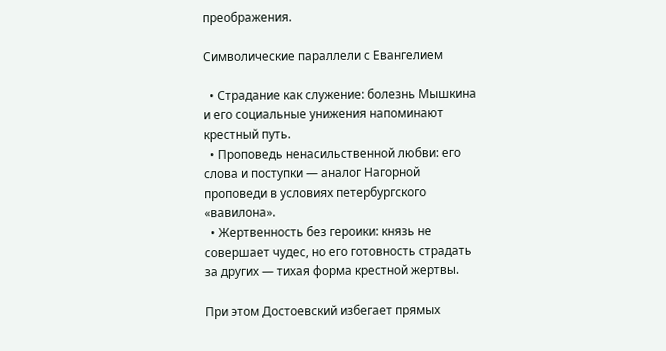преображения.

Символические параллели с Евангелием

  • Страдание как служение: болезнь Мышкина и его социальные унижения напоминают крестный путь.
  • Проповедь ненасильственной любви: его слова и поступки — аналог Нагорной проповеди в условиях петербургского «вавилона».
  • Жертвенность без героики: князь не совершает чудес, но его готовность страдать за других — тихая форма крестной жертвы.

При этом Достоевский избегает прямых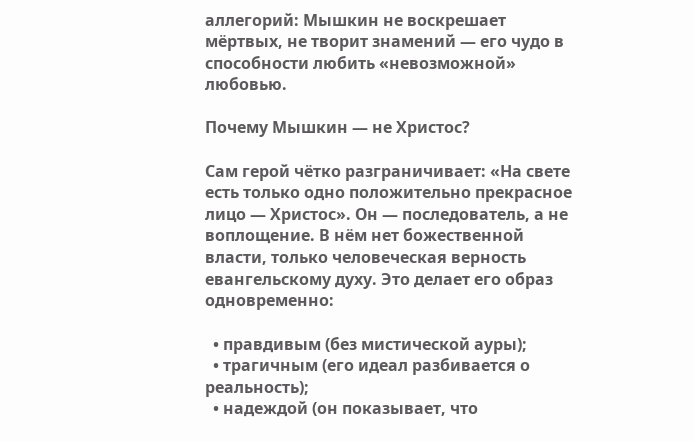аллегорий: Мышкин не воскрешает мёртвых, не творит знамений — его чудо в способности любить «невозможной» любовью.

Почему Мышкин — не Христос?

Сам герой чётко разграничивает: «На свете есть только одно положительно прекрасное лицо — Христос». Он — последователь, а не воплощение. В нём нет божественной власти, только человеческая верность евангельскому духу. Это делает его образ одновременно:

  • правдивым (без мистической ауры);
  • трагичным (его идеал разбивается о реальность);
  • надеждой (он показывает, что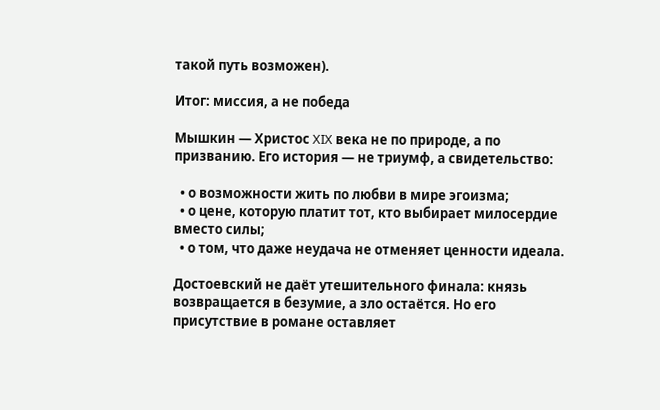такой путь возможен).

Итог: миссия, а не победа

Мышкин — Христос XIX века не по природе, а по призванию. Его история — не триумф, а свидетельство:

  • о возможности жить по любви в мире эгоизма;
  • о цене, которую платит тот, кто выбирает милосердие вместо силы;
  • о том, что даже неудача не отменяет ценности идеала.

Достоевский не даёт утешительного финала: князь возвращается в безумие, а зло остаётся. Но его присутствие в романе оставляет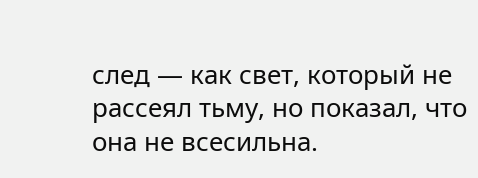след — как свет, который не рассеял тьму, но показал, что она не всесильна.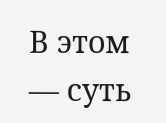В этом — суть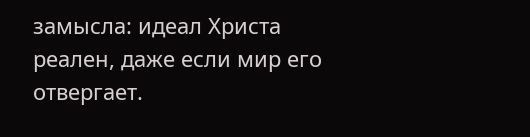замысла: идеал Христа реален, даже если мир его отвергает.